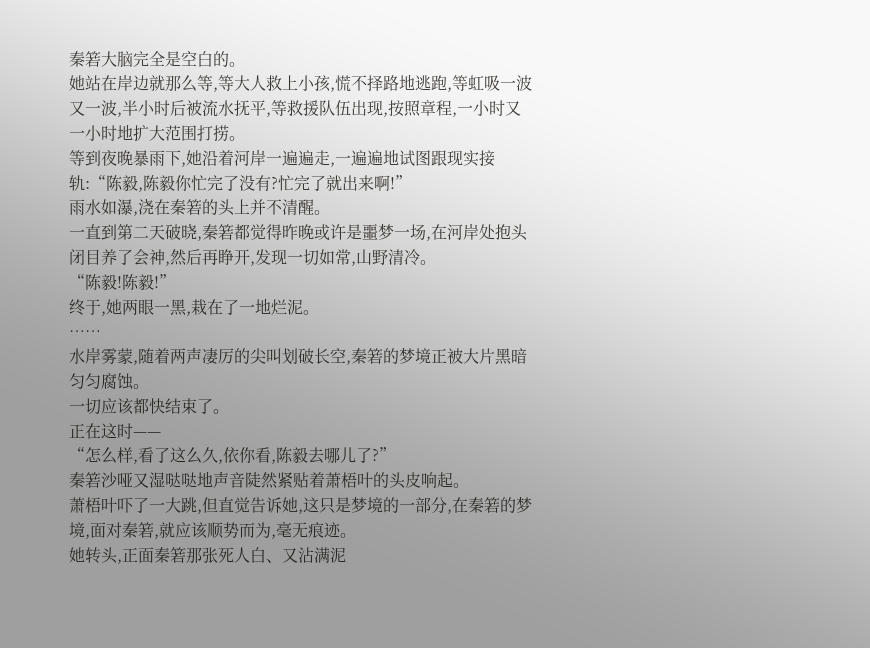秦箬大脑完全是空白的。
她站在岸边就那么等,等大人救上小孩,慌不择路地逃跑,等虹吸一波又一波,半小时后被流水抚平,等救援队伍出现,按照章程,一小时又一小时地扩大范围打捞。
等到夜晚暴雨下,她沿着河岸一遍遍走,一遍遍地试图跟现实接轨:“陈毅,陈毅你忙完了没有?忙完了就出来啊!”
雨水如瀑,浇在秦箬的头上并不清醒。
一直到第二天破晓,秦箬都觉得昨晚或许是噩梦一场,在河岸处抱头闭目养了会神,然后再睁开,发现一切如常,山野清冷。
“陈毅!陈毅!”
终于,她两眼一黑,栽在了一地烂泥。
……
水岸雾蒙,随着两声凄厉的尖叫划破长空,秦箬的梦境正被大片黑暗匀匀腐蚀。
一切应该都快结束了。
正在这时——
“怎么样,看了这么久,依你看,陈毅去哪儿了?”
秦箬沙哑又湿哒哒地声音陡然紧贴着萧梧叶的头皮响起。
萧梧叶吓了一大跳,但直觉告诉她,这只是梦境的一部分,在秦箬的梦境,面对秦箬,就应该顺势而为,毫无痕迹。
她转头,正面秦箬那张死人白、又沾满泥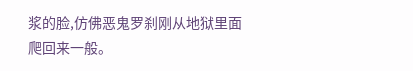浆的脸,仿佛恶鬼罗刹刚从地狱里面爬回来一般。